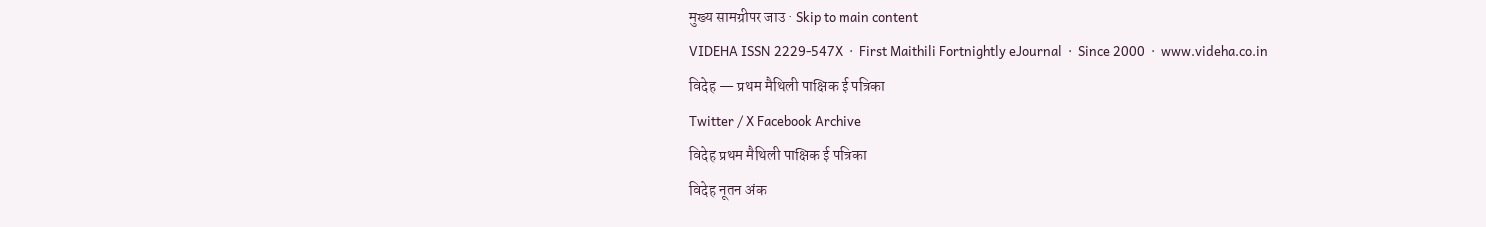मुख्य सामग्रीपर जाउ · Skip to main content
VIDEHA ISSN 2229-547X  ·  First Maithili Fortnightly eJournal  ·  Since 2000  ·  www.videha.co.in
विदेह — प्रथम मैथिली पाक्षिक ई पत्रिका
Twitter / X Facebook Archive
विदेह प्रथम मैथिली पाक्षिक ई पत्रिका
विदेह नूतन अंक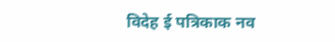विदेह ई पत्रिकाक नव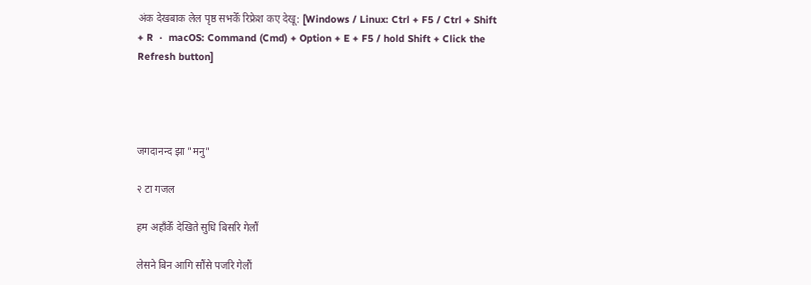अंक देखबाक लेल पृष्ठ सभकेँ रिफ्रेश कए देखू: [Windows / Linux: Ctrl + F5 / Ctrl + Shift + R  ·  macOS: Command (Cmd) + Option + E + F5 / hold Shift + Click the Refresh button]




जगदानन्द झा "मनु"

२ टा गजल

हम अहाँकेँ देखिते सुधि बिसरि गेलौं

लेसने बिन आगि सौंसे पजरि गेलौं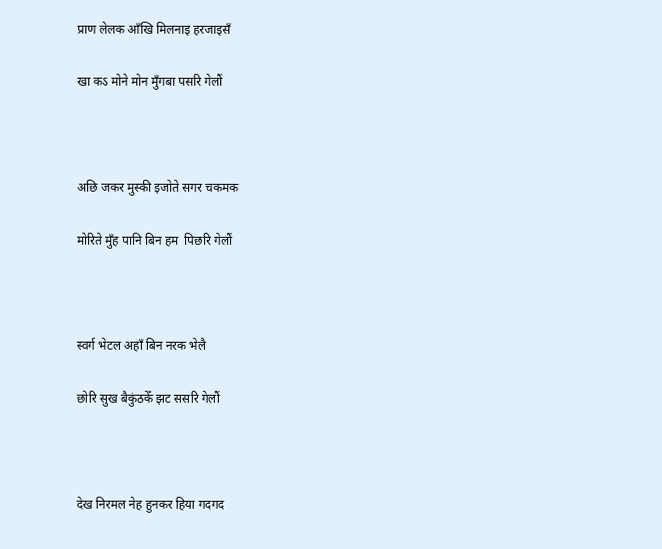प्राण लेलक आँखि मिलनाइ हरजाइसँ

खा कऽ मोने मोन मुँगबा पसरि गेलौं



अछि जकर मुस्की इजोते सगर चकमक

मोरिते मुँह पानि बिन हम  पिछरि गेलौं



स्वर्ग भेटल अहाँ बिन नरक भेलै

छोरि सुख बैकुंठकेँ झट ससरि गेलौं



देख निरमल नेह हुनकर हिया गदगद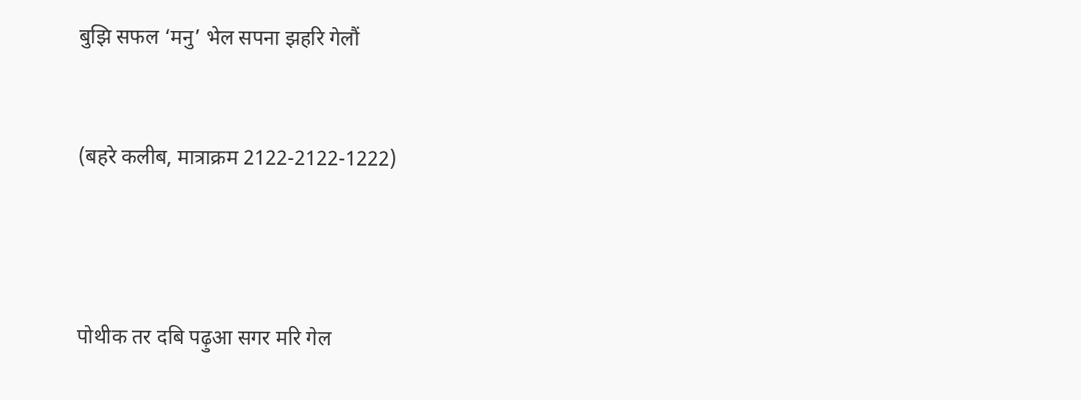बुझि सफल ‘मनु’ भेल सपना झहरि गेलौं



(बहरे कलीब, मात्राक्रम 2122-2122-1222)





पोथीक तर दबि पढ़ुआ सगर मरि गेल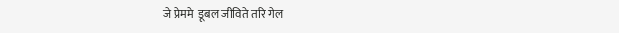जे प्रेममे  डूबल जीविते तरि गेल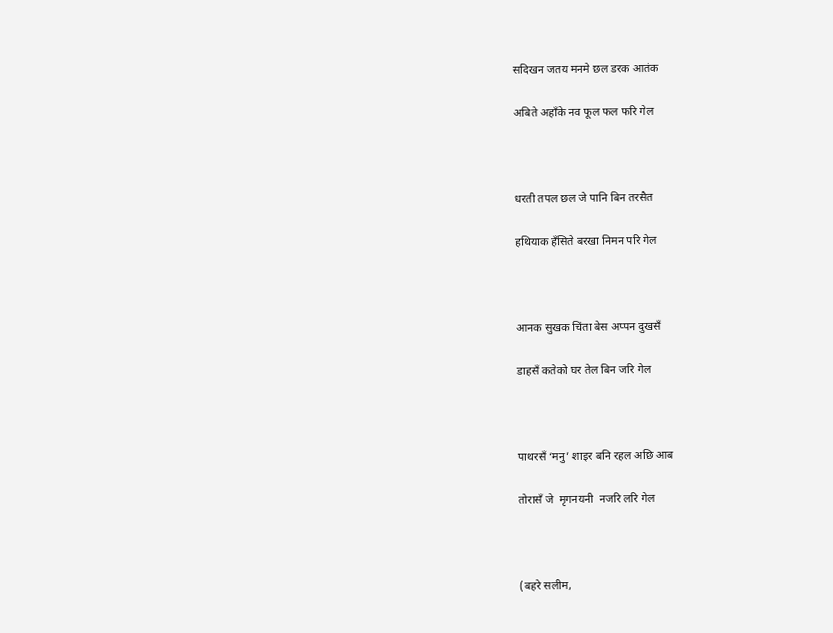सदिखन जतय मनमे छल डरक आतंक

अबिते अहाँके नव फूल फल फरि गेल



धरती तपल छल जे पानि बिन तरसैत

हथियाक हँसिते बरखा निमन परि गेल



आनक सुखक चिंता बेस अप्पन दुखसँ

डाहसँ कतेको घर तेल बिन जरि गेल



पाथरसँ ‘मनु’ शाइर बनि रहल अछि आब

तोरासँ जे  मृगनयनी  नजरि लरि गेल



(बहरे सलीम,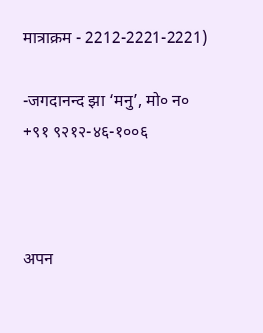मात्राक्रम - 2212-2221-2221)

-जगदानन्द झा ‘मनु’, मो० न० +९१ ९२१२-४६-१००६



अपन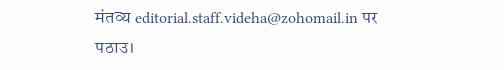मंतव्य editorial.staff.videha@zohomail.in पर पठाउ।